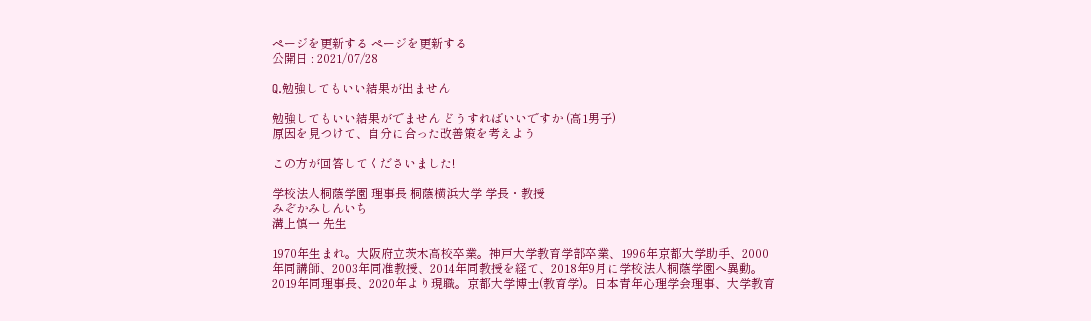ページを更新する ページを更新する
公開日 : 2021/07/28

Q.勉強してもいい結果が出ません

勉強してもいい結果がでません どうすればいいですか (高1男子)
原因を見つけて、自分に合った改善策を考えよう

この方が回答してくださいました!

学校法人桐蔭学園 理事長 桐蔭横浜大学 学長・教授
みぞかみしんいち
溝上慎一 先生

1970年生まれ。大阪府立茨木高校卒業。神戸大学教育学部卒業、1996年京都大学助手、2000年同講師、2003年同准教授、2014年同教授を経て、2018年9月に学校法人桐蔭学園へ異動。2019年同理事長、2020年より現職。京都大学博士(教育学)。日本青年心理学会理事、大学教育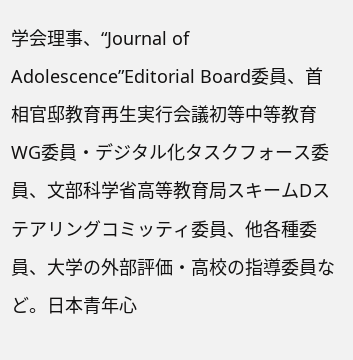学会理事、“Journal of Adolescence”Editorial Board委員、首相官邸教育再生実行会議初等中等教育WG委員・デジタル化タスクフォース委員、文部科学省高等教育局スキームDステアリングコミッティ委員、他各種委員、大学の外部評価・高校の指導委員など。日本青年心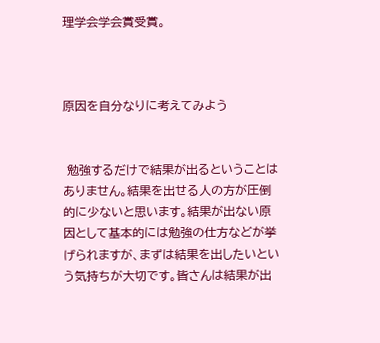理学会学会賞受賞。



原因を自分なりに考えてみよう


 勉強するだけで結果が出るということはありません。結果を出せる人の方が圧倒的に少ないと思います。結果が出ない原因として基本的には勉強の仕方などが挙げられますが、まずは結果を出したいという気持ちが大切です。皆さんは結果が出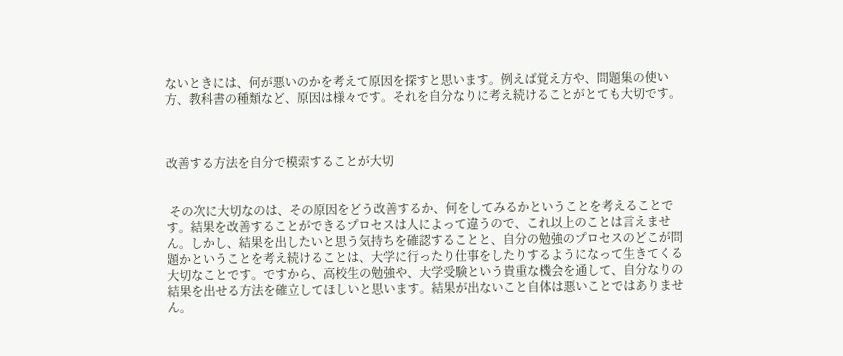ないときには、何が悪いのかを考えて原因を探すと思います。例えば覚え方や、問題集の使い方、教科書の種類など、原因は様々です。それを自分なりに考え続けることがとても大切です。



改善する方法を自分で模索することが大切


 その次に大切なのは、その原因をどう改善するか、何をしてみるかということを考えることです。結果を改善することができるプロセスは人によって違うので、これ以上のことは言えません。しかし、結果を出したいと思う気持ちを確認することと、自分の勉強のプロセスのどこが問題かということを考え続けることは、大学に行ったり仕事をしたりするようになって生きてくる大切なことです。ですから、高校生の勉強や、大学受験という貴重な機会を通して、自分なりの結果を出せる方法を確立してほしいと思います。結果が出ないこと自体は悪いことではありません。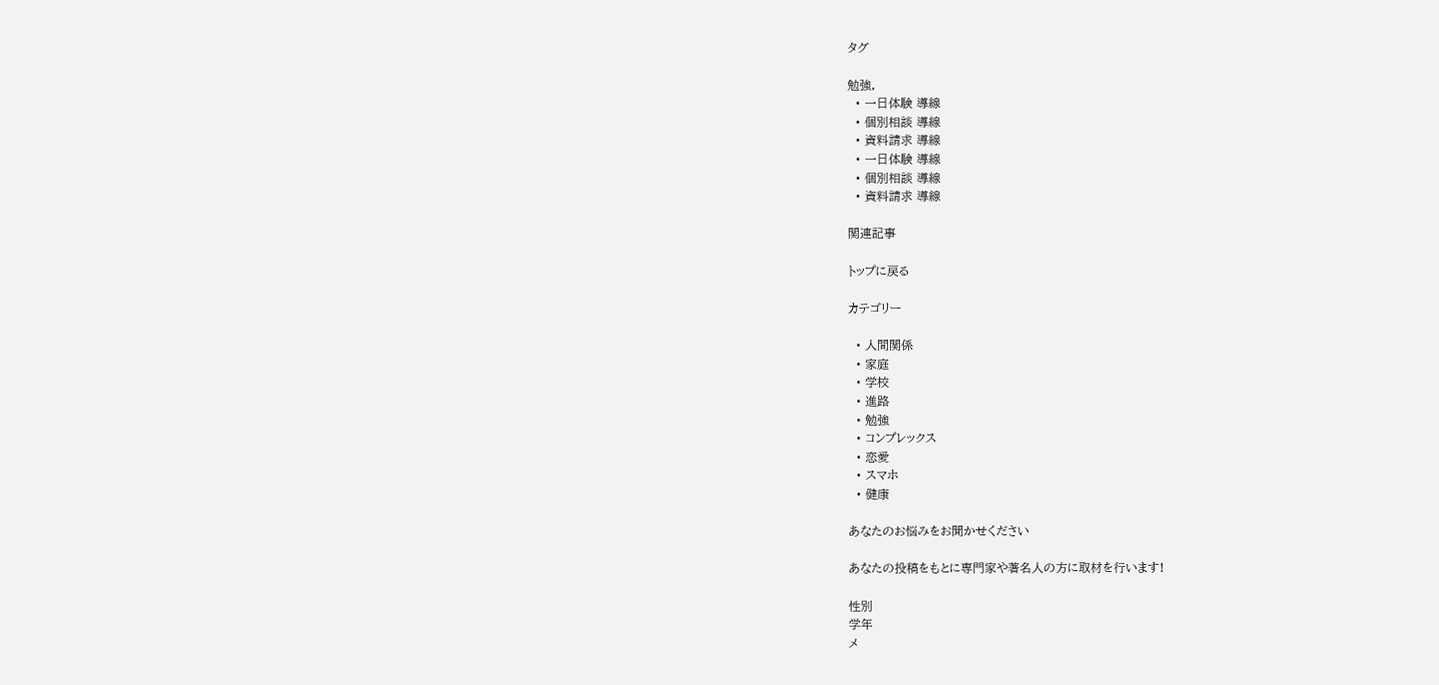タグ

勉強,
  • 一日体験 導線
  • 個別相談 導線
  • 資料請求 導線
  • 一日体験 導線
  • 個別相談 導線
  • 資料請求 導線

関連記事

トップに戻る

カテゴリー

  • 人間関係
  • 家庭
  • 学校
  • 進路
  • 勉強
  • コンプレックス
  • 恋愛
  • スマホ
  • 健康

あなたのお悩みをお聞かせください

あなたの投稿をもとに専門家や著名人の方に取材を行います!

性別
学年
メ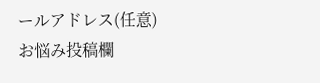ールアドレス(任意)
お悩み投稿欄